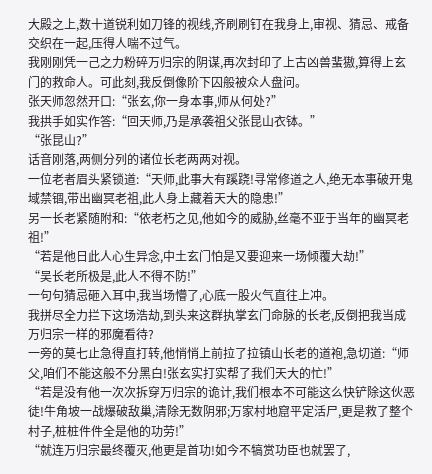大殿之上,数十道锐利如刀锋的视线,齐刷刷钉在我身上,审视、猜忌、戒备交织在一起,压得人喘不过气。
我刚刚凭一己之力粉碎万归宗的阴谋,再次封印了上古凶兽蜚獓,算得上玄门的救命人。可此刻,我反倒像阶下囚般被众人盘问。
张天师忽然开口:“张玄,你一身本事,师从何处?”
我拱手如实作答:“回天师,乃是承袭祖父张昆山衣钵。”
“张昆山?”
话音刚落,两侧分列的诸位长老两两对视。
一位老者眉头紧锁道:“天师,此事大有蹊跷!寻常修道之人,绝无本事破开鬼域禁锢,带出幽冥老祖,此人身上藏着天大的隐患!”
另一长老紧随附和:“依老朽之见,他如今的威胁,丝毫不亚于当年的幽冥老祖!”
“若是他日此人心生异念,中土玄门怕是又要迎来一场倾覆大劫!”
“吴长老所极是,此人不得不防!”
一句句猜忌砸入耳中,我当场懵了,心底一股火气直往上冲。
我拼尽全力拦下这场浩劫,到头来这群执掌玄门命脉的长老,反倒把我当成万归宗一样的邪魔看待?
一旁的莫七止急得直打转,他悄悄上前拉了拉镇山长老的道袍,急切道:“师父,咱们不能这般不分黑白!张玄实打实帮了我们天大的忙!”
“若是没有他一次次拆穿万归宗的诡计,我们根本不可能这么快铲除这伙恶徒!牛角坡一战爆破敌巢,清除无数阴邪;万家村地窟平定活尸,更是救了整个村子,桩桩件件全是他的功劳!”
“就连万归宗最终覆灭,他更是首功!如今不犒赏功臣也就罢了,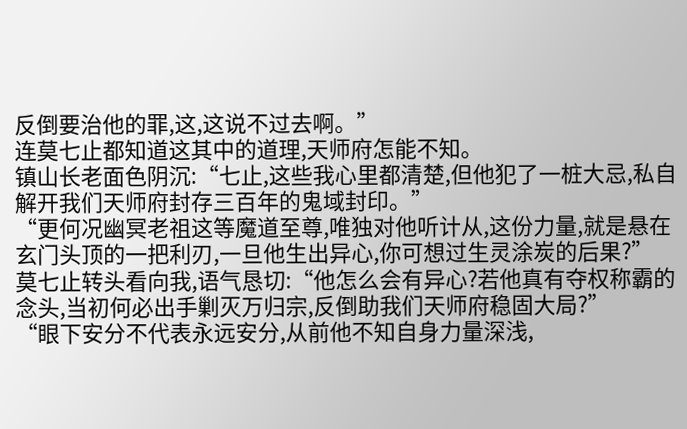反倒要治他的罪,这,这说不过去啊。”
连莫七止都知道这其中的道理,天师府怎能不知。
镇山长老面色阴沉:“七止,这些我心里都清楚,但他犯了一桩大忌,私自解开我们天师府封存三百年的鬼域封印。”
“更何况幽冥老祖这等魔道至尊,唯独对他听计从,这份力量,就是悬在玄门头顶的一把利刃,一旦他生出异心,你可想过生灵涂炭的后果?”
莫七止转头看向我,语气恳切:“他怎么会有异心?若他真有夺权称霸的念头,当初何必出手剿灭万归宗,反倒助我们天师府稳固大局?”
“眼下安分不代表永远安分,从前他不知自身力量深浅,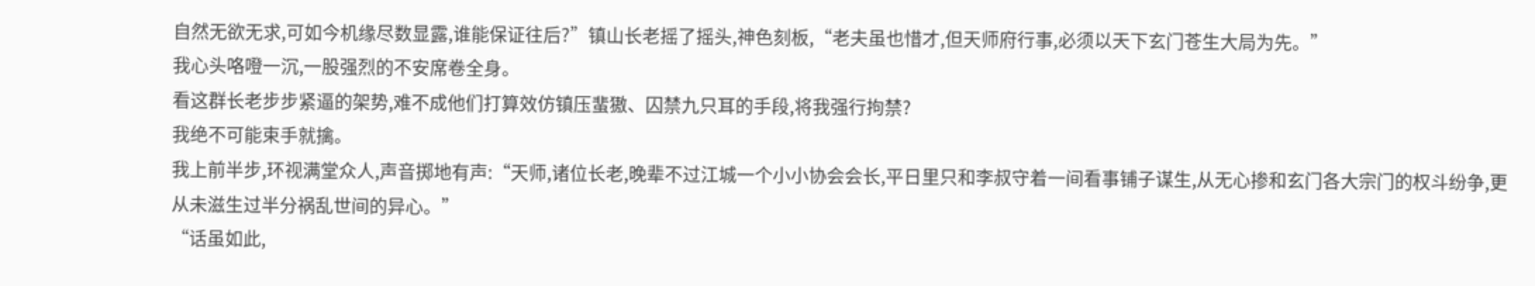自然无欲无求,可如今机缘尽数显露,谁能保证往后?”镇山长老摇了摇头,神色刻板,“老夫虽也惜才,但天师府行事,必须以天下玄门苍生大局为先。”
我心头咯噔一沉,一股强烈的不安席卷全身。
看这群长老步步紧逼的架势,难不成他们打算效仿镇压蜚獓、囚禁九只耳的手段,将我强行拘禁?
我绝不可能束手就擒。
我上前半步,环视满堂众人,声音掷地有声:“天师,诸位长老,晚辈不过江城一个小小协会会长,平日里只和李叔守着一间看事铺子谋生,从无心掺和玄门各大宗门的权斗纷争,更从未滋生过半分祸乱世间的异心。”
“话虽如此,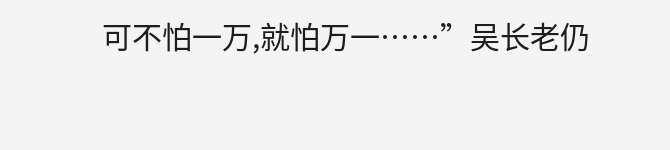可不怕一万,就怕万一……”吴长老仍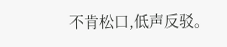不肯松口,低声反驳。